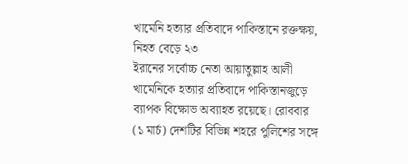খামেনি হত্যার প্রতিবাদে পাকিস্তানে রক্তক্ষয়, নিহত বেড়ে ২৩
ইরানের সর্বোচ্চ নেতা আয়াতুল্লাহ আলী খামেনিকে হত্যার প্রতিবাদে পাকিস্তানজুড়ে ব্যাপক বিক্ষোভ অব্যাহত রয়েছে। রোববার (১ মার্চ) দেশটির বিভিন্ন শহরে পুলিশের সঙ্গে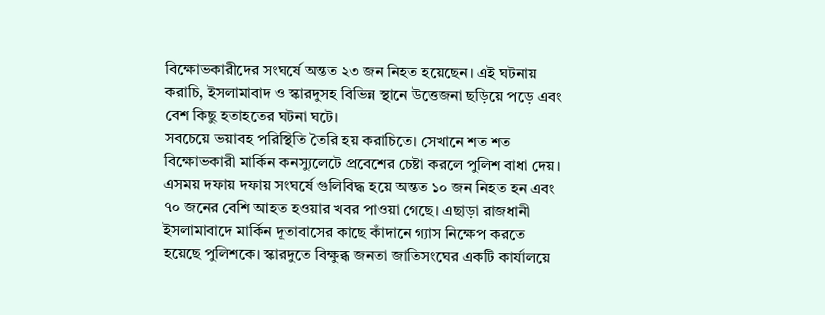বিক্ষোভকারীদের সংঘর্ষে অন্তত ২৩ জন নিহত হয়েছেন। এই ঘটনায় করাচি, ইসলামাবাদ ও স্কারদুসহ বিভিন্ন স্থানে উত্তেজনা ছড়িয়ে পড়ে এবং বেশ কিছু হতাহতের ঘটনা ঘটে।
সবচেয়ে ভয়াবহ পরিস্থিতি তৈরি হয় করাচিতে। সেখানে শত শত বিক্ষোভকারী মার্কিন কনস্যুলেটে প্রবেশের চেষ্টা করলে পুলিশ বাধা দেয়। এসময় দফায় দফায় সংঘর্ষে গুলিবিদ্ধ হয়ে অন্তত ১০ জন নিহত হন এবং ৭০ জনের বেশি আহত হওয়ার খবর পাওয়া গেছে। এছাড়া রাজধানী ইসলামাবাদে মার্কিন দূতাবাসের কাছে কাঁদানে গ্যাস নিক্ষেপ করতে হয়েছে পুলিশকে। স্কারদুতে বিক্ষুব্ধ জনতা জাতিসংঘের একটি কার্যালয়ে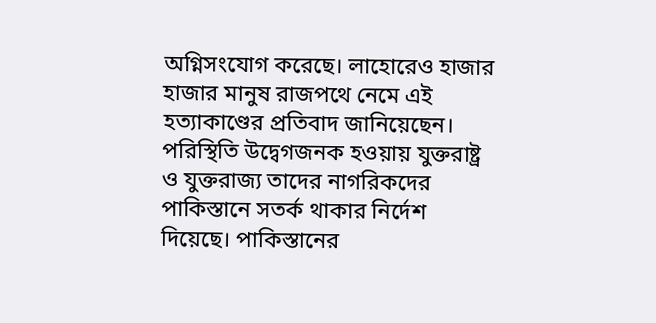অগ্নিসংযোগ করেছে। লাহোরেও হাজার হাজার মানুষ রাজপথে নেমে এই হত্যাকাণ্ডের প্রতিবাদ জানিয়েছেন।
পরিস্থিতি উদ্বেগজনক হওয়ায় যুক্তরাষ্ট্র ও যুক্তরাজ্য তাদের নাগরিকদের পাকিস্তানে সতর্ক থাকার নির্দেশ দিয়েছে। পাকিস্তানের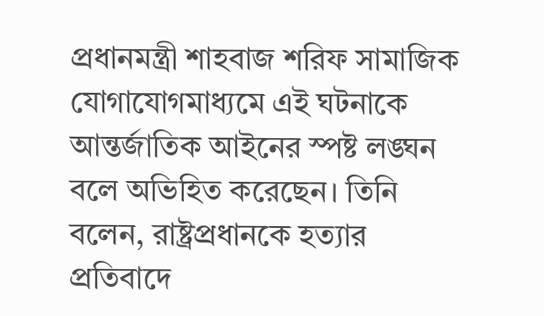প্রধানমন্ত্রী শাহবাজ শরিফ সামাজিক যোগাযোগমাধ্যমে এই ঘটনাকে আন্তর্জাতিক আইনের স্পষ্ট লঙ্ঘন বলে অভিহিত করেছেন। তিনি বলেন, রাষ্ট্রপ্রধানকে হত্যার প্রতিবাদে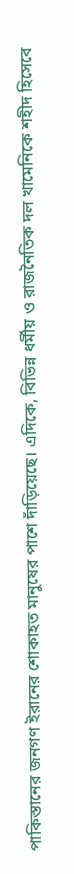পাকিস্তানের জনগণ ইরানের শোকাহত মানুষের পাশে দাঁড়িয়েছে। এদিকে, বিভিন্ন ধর্মীয় ও রাজনৈতিক দল খামেনিকে শহীদ হিসেবে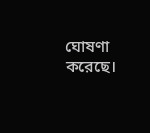ঘোষণা করেছে।